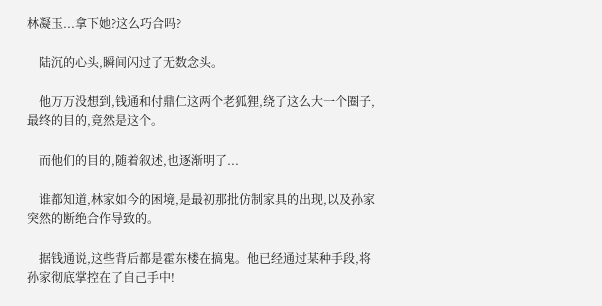林凝玉...拿下她?这么巧合吗?

    陆沉的心头,瞬间闪过了无数念头。

    他万万没想到,钱通和付鼎仁这两个老狐狸,绕了这么大一个圈子,最终的目的,竟然是这个。

    而他们的目的,随着叙述,也逐渐明了...

    谁都知道,林家如今的困境,是最初那批仿制家具的出现,以及孙家突然的断绝合作导致的。

    据钱通说,这些背后都是霍东楼在搞鬼。他已经通过某种手段,将孙家彻底掌控在了自己手中!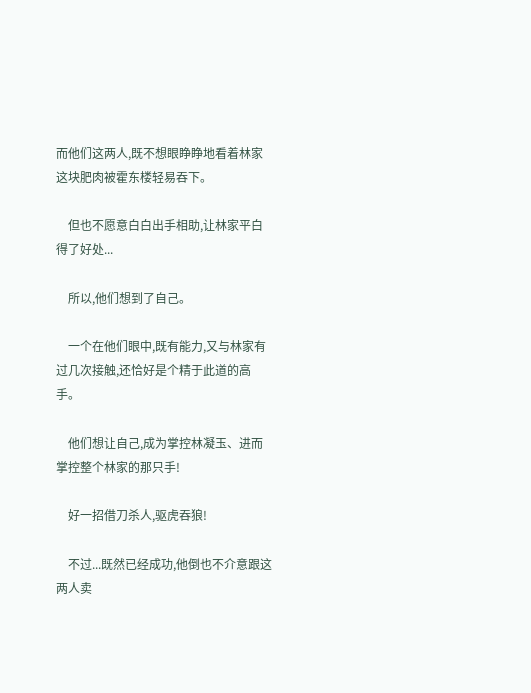而他们这两人,既不想眼睁睁地看着林家这块肥肉被霍东楼轻易吞下。

    但也不愿意白白出手相助,让林家平白得了好处...

    所以,他们想到了自己。

    一个在他们眼中,既有能力,又与林家有过几次接触,还恰好是个精于此道的高手。

    他们想让自己,成为掌控林凝玉、进而掌控整个林家的那只手!

    好一招借刀杀人,驱虎吞狼!

    不过...既然已经成功,他倒也不介意跟这两人卖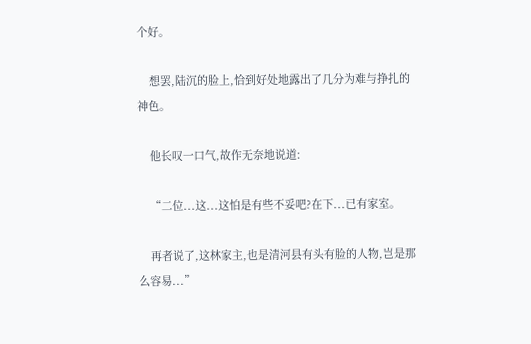个好。

    想罢,陆沉的脸上,恰到好处地露出了几分为难与挣扎的神色。

    他长叹一口气,故作无奈地说道:

    “二位...这...这怕是有些不妥吧?在下...已有家室。

    再者说了,这林家主,也是清河县有头有脸的人物,岂是那么容易...”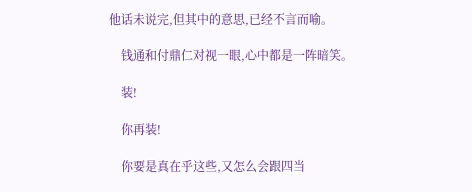他话未说完,但其中的意思,已经不言而喻。

    钱通和付鼎仁对视一眼,心中都是一阵暗笑。

    装!

    你再装!

    你要是真在乎这些,又怎么会跟四当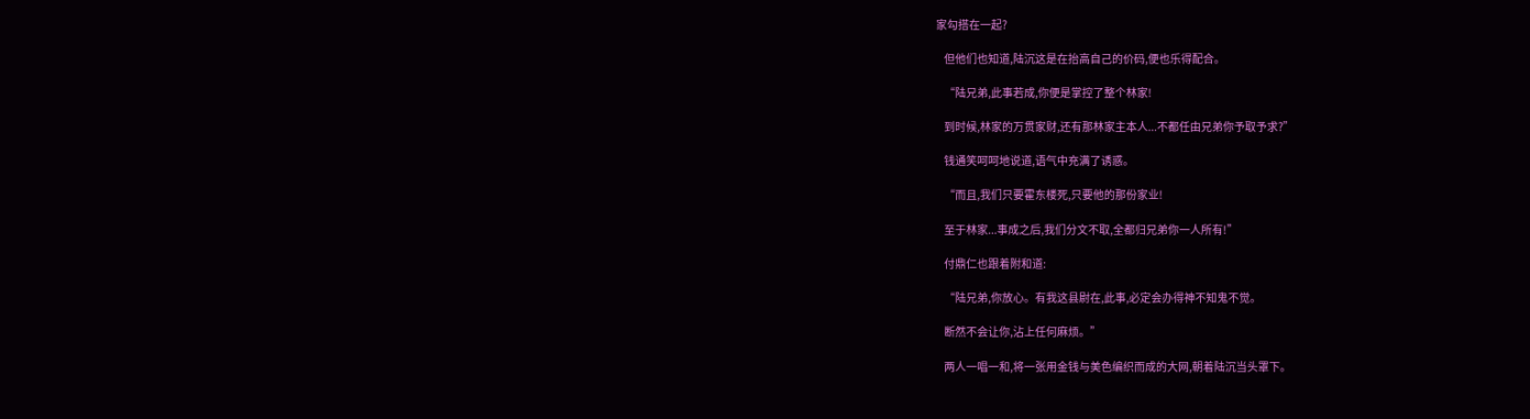家勾搭在一起?

    但他们也知道,陆沉这是在抬高自己的价码,便也乐得配合。

    “陆兄弟,此事若成,你便是掌控了整个林家!

    到时候,林家的万贯家财,还有那林家主本人...不都任由兄弟你予取予求?”

    钱通笑呵呵地说道,语气中充满了诱惑。

    “而且,我们只要霍东楼死,只要他的那份家业!

    至于林家...事成之后,我们分文不取,全都归兄弟你一人所有!”

    付鼎仁也跟着附和道:

    “陆兄弟,你放心。有我这县尉在,此事,必定会办得神不知鬼不觉。

    断然不会让你,沾上任何麻烦。”

    两人一唱一和,将一张用金钱与美色编织而成的大网,朝着陆沉当头罩下。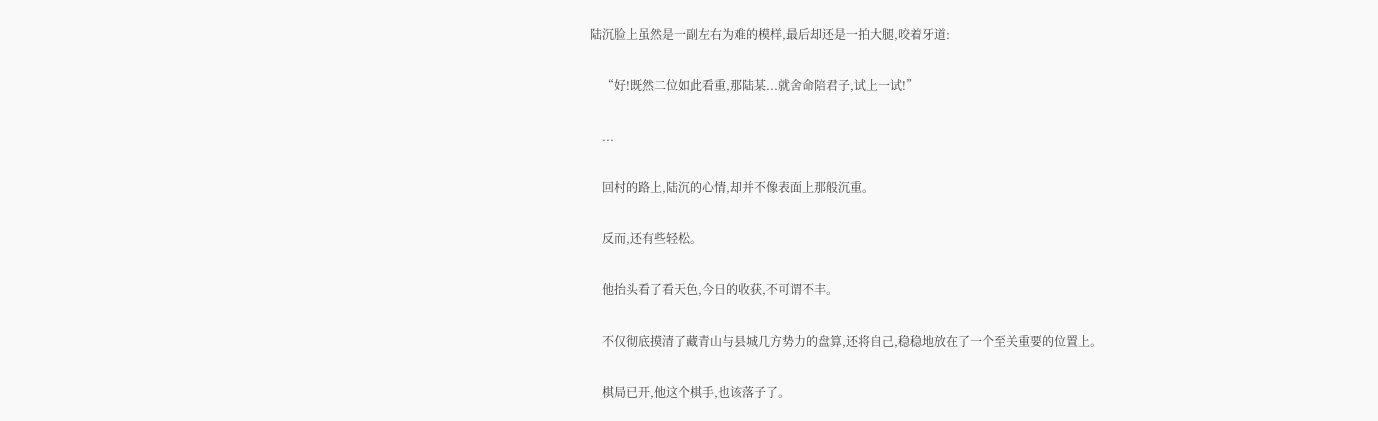陆沉脸上虽然是一副左右为难的模样,最后却还是一拍大腿,咬着牙道:

    “好!既然二位如此看重,那陆某...就舍命陪君子,试上一试!”

    ...

    回村的路上,陆沉的心情,却并不像表面上那般沉重。

    反而,还有些轻松。

    他抬头看了看天色,今日的收获,不可谓不丰。

    不仅彻底摸清了藏青山与县城几方势力的盘算,还将自己,稳稳地放在了一个至关重要的位置上。

    棋局已开,他这个棋手,也该落子了。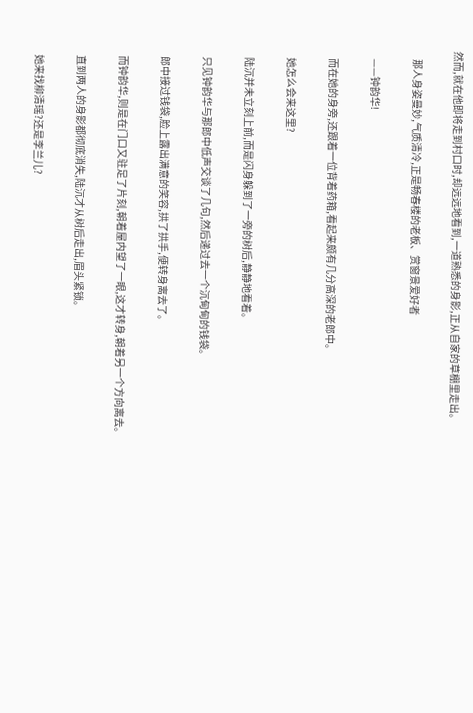然而,就在他即将走到村口时,却远远地看到,一道熟悉的身影,正从自家的草棚里走出。

    那人身姿曼妙,气质清冷,正是畅春楼的老板、赏窗景爱好者

    ——钟韵华!

    而在她的身旁,还跟着一位背着药箱,看起来颇有几分高深的老郎中。

    她怎么会来这里?

    陆沉并未立刻上前,而是闪身躲到了一旁的树后,静静地看着。

    只见钟韵华与那郎中低声交谈了几句,然后递过去一个沉甸甸的钱袋。

    郎中接过钱袋,脸上露出满意的笑容,拱了拱手,便转身离去了。

    而钟韵华,则是在门口又驻足了片刻,朝着屋内望了一眼,这才转身,朝着另一个方向离去。

    直到两人的身影都彻底消失,陆沉才从树后走出,眉头紧锁。

    她来找柳清瑶?还是李兰儿?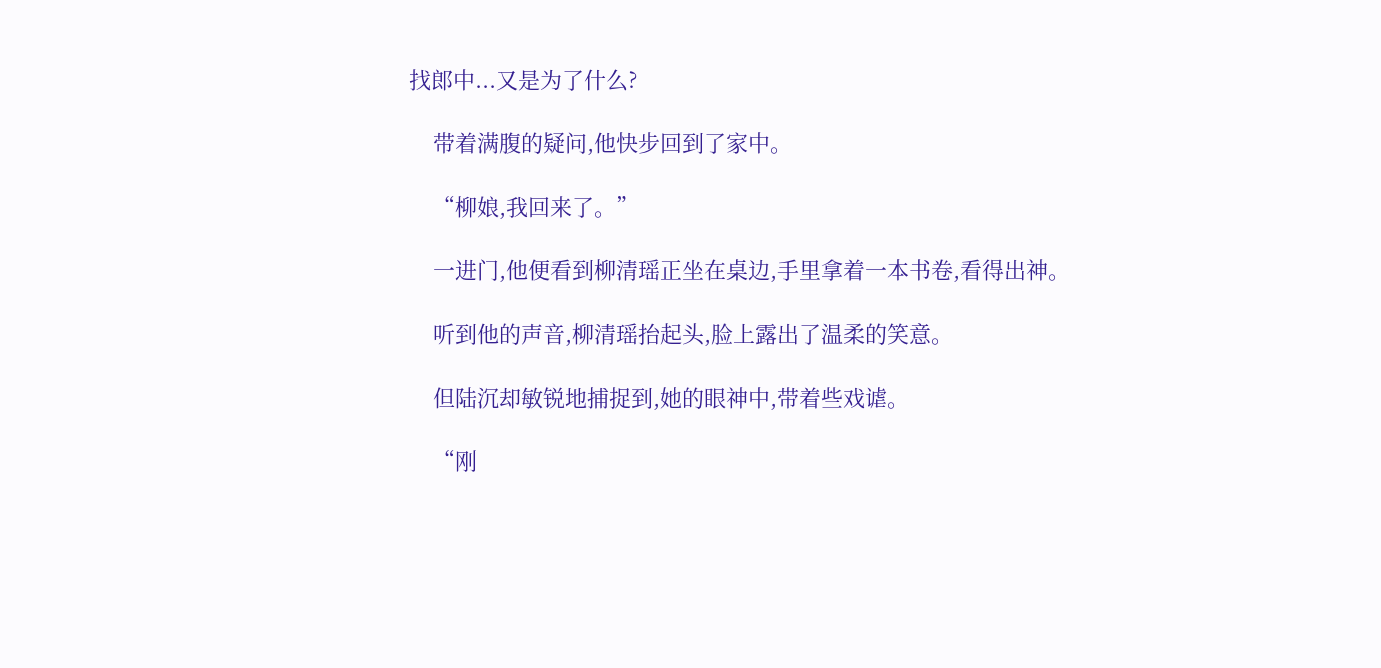找郎中...又是为了什么?

    带着满腹的疑问,他快步回到了家中。

    “柳娘,我回来了。”

    一进门,他便看到柳清瑶正坐在桌边,手里拿着一本书卷,看得出神。

    听到他的声音,柳清瑶抬起头,脸上露出了温柔的笑意。

    但陆沉却敏锐地捕捉到,她的眼神中,带着些戏谑。

    “刚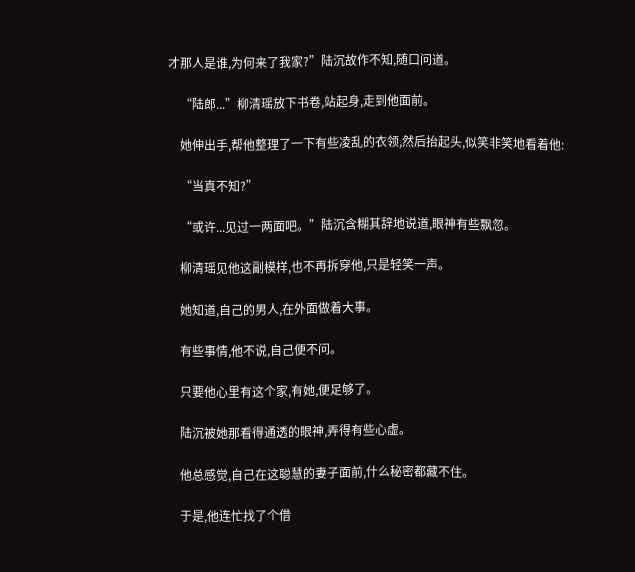才那人是谁,为何来了我家?”陆沉故作不知,随口问道。

    “陆郎...”柳清瑶放下书卷,站起身,走到他面前。

    她伸出手,帮他整理了一下有些凌乱的衣领,然后抬起头,似笑非笑地看着他:

    “当真不知?”

    “或许...见过一两面吧。”陆沉含糊其辞地说道,眼神有些飘忽。

    柳清瑶见他这副模样,也不再拆穿他,只是轻笑一声。

    她知道,自己的男人,在外面做着大事。

    有些事情,他不说,自己便不问。

    只要他心里有这个家,有她,便足够了。

    陆沉被她那看得通透的眼神,弄得有些心虚。

    他总感觉,自己在这聪慧的妻子面前,什么秘密都藏不住。

    于是,他连忙找了个借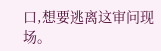口,想要逃离这审问现场。